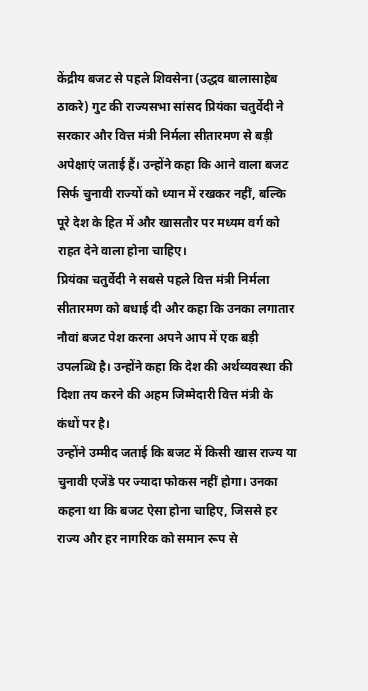केंद्रीय बजट से पहले शिवसेना (उद्धव बालासाहेब ठाकरे) गुट की राज्यसभा सांसद प्रियंका चतुर्वेदी ने सरकार और वित्त मंत्री निर्मला सीतारमण से बड़ी अपेक्षाएं जताई हैं। उन्होंने कहा कि आने वाला बजट सिर्फ चुनावी राज्यों को ध्यान में रखकर नहीं, बल्कि पूरे देश के हित में और खासतौर पर मध्यम वर्ग को राहत देने वाला होना चाहिए।
प्रियंका चतुर्वेदी ने सबसे पहले वित्त मंत्री निर्मला सीतारमण को बधाई दी और कहा कि उनका लगातार नौवां बजट पेश करना अपने आप में एक बड़ी उपलब्धि है। उन्होंने कहा कि देश की अर्थव्यवस्था की दिशा तय करने की अहम जिम्मेदारी वित्त मंत्री के कंधों पर है।
उन्होंने उम्मीद जताई कि बजट में किसी खास राज्य या चुनावी एजेंडे पर ज्यादा फोकस नहीं होगा। उनका कहना था कि बजट ऐसा होना चाहिए, जिससे हर राज्य और हर नागरिक को समान रूप से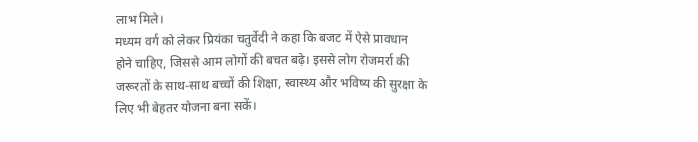लाभ मिले।
मध्यम वर्ग को लेकर प्रियंका चतुर्वेदी ने कहा कि बजट में ऐसे प्रावधान होने चाहिए, जिससे आम लोगों की बचत बढ़े। इससे लोग रोजमर्रा की जरूरतों के साथ-साथ बच्चों की शिक्षा, स्वास्थ्य और भविष्य की सुरक्षा के लिए भी बेहतर योजना बना सकें।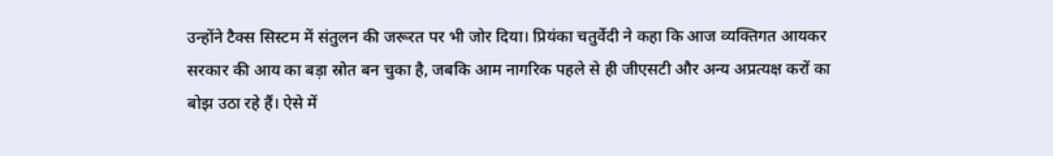उन्होंने टैक्स सिस्टम में संतुलन की जरूरत पर भी जोर दिया। प्रियंका चतुर्वेदी ने कहा कि आज व्यक्तिगत आयकर सरकार की आय का बड़ा स्रोत बन चुका है, जबकि आम नागरिक पहले से ही जीएसटी और अन्य अप्रत्यक्ष करों का बोझ उठा रहे हैं। ऐसे में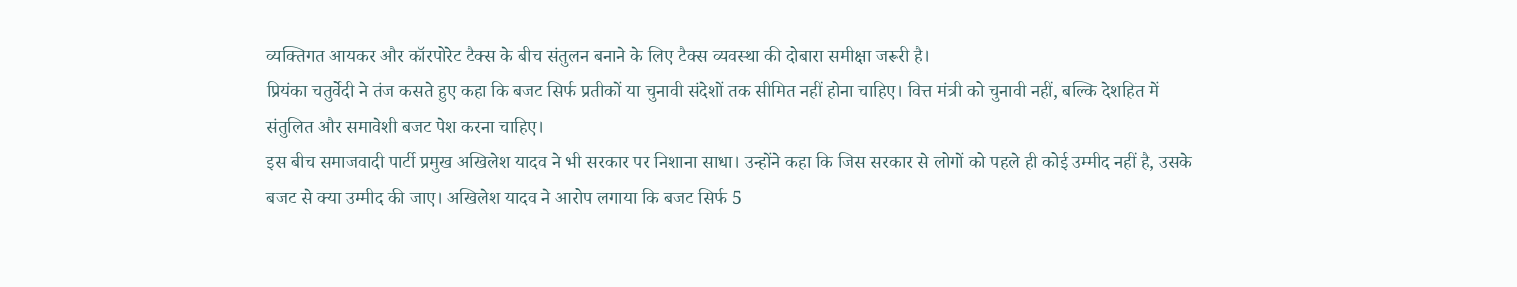व्यक्तिगत आयकर और कॉरपोरेट टैक्स के बीच संतुलन बनाने के लिए टैक्स व्यवस्था की दोबारा समीक्षा जरूरी है।
प्रियंका चतुर्वेदी ने तंज कसते हुए कहा कि बजट सिर्फ प्रतीकों या चुनावी संदेशों तक सीमित नहीं होना चाहिए। वित्त मंत्री को चुनावी नहीं, बल्कि देशहित में संतुलित और समावेशी बजट पेश करना चाहिए।
इस बीच समाजवादी पार्टी प्रमुख अखिलेश यादव ने भी सरकार पर निशाना साधा। उन्होंने कहा कि जिस सरकार से लोगों को पहले ही कोई उम्मीद नहीं है, उसके बजट से क्या उम्मीद की जाए। अखिलेश यादव ने आरोप लगाया कि बजट सिर्फ 5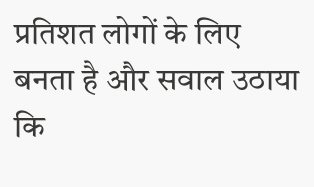प्रतिशत लोगों के लिए बनता है और सवाल उठाया कि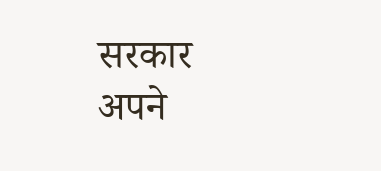सरकार अपने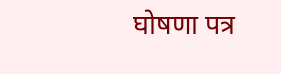घोषणा पत्र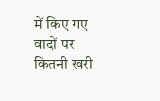में किए गए वादों पर कितनी खरी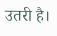उतरी है।